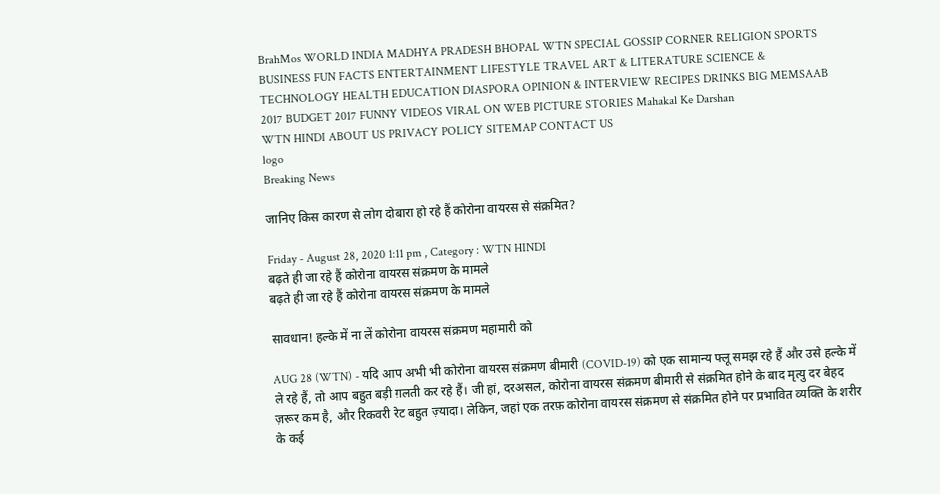BrahMos WORLD INDIA MADHYA PRADESH BHOPAL WTN SPECIAL GOSSIP CORNER RELIGION SPORTS BUSINESS FUN FACTS ENTERTAINMENT LIFESTYLE TRAVEL ART & LITERATURE SCIENCE & TECHNOLOGY HEALTH EDUCATION DIASPORA OPINION & INTERVIEW RECIPES DRINKS BIG MEMSAAB 2017 BUDGET 2017 FUNNY VIDEOS VIRAL ON WEB PICTURE STORIES Mahakal Ke Darshan
WTN HINDI ABOUT US PRIVACY POLICY SITEMAP CONTACT US
logo
Breaking News

जानिए किस कारण से लोग दोबारा हो रहे हैं कोरोना वायरस से संक्रमित?

Friday - August 28, 2020 1:11 pm , Category : WTN HINDI
बढ़ते ही जा रहे हैं कोरोना वायरस संक्रमण के मामले
बढ़ते ही जा रहे हैं कोरोना वायरस संक्रमण के मामले

सावधान! हल्के में ना लें कोरोना वायरस संक्रमण महामारी को

AUG 28 (WTN) - यदि आप अभी भी कोरोना वायरस संक्रमण बीमारी (COVID-19) को एक सामान्य फ्लू समझ रहे हैं और उसे हल्के में ले रहे हैं, तो आप बहुत बड़ी ग़लती कर रहे हैं। जी हां, दरअसल, कोरोना वायरस संक्रमण बीमारी से संक्रमित होने के बाद मृत्यु दर बेहद ज़रूर कम है, और रिकवरी रेट बहुत ज़्यादा। लेकिन, जहां एक तरफ़ कोरोना वायरस संक्रमण से संक्रमित होने पर प्रभावित व्यक्ति के शरीर के कई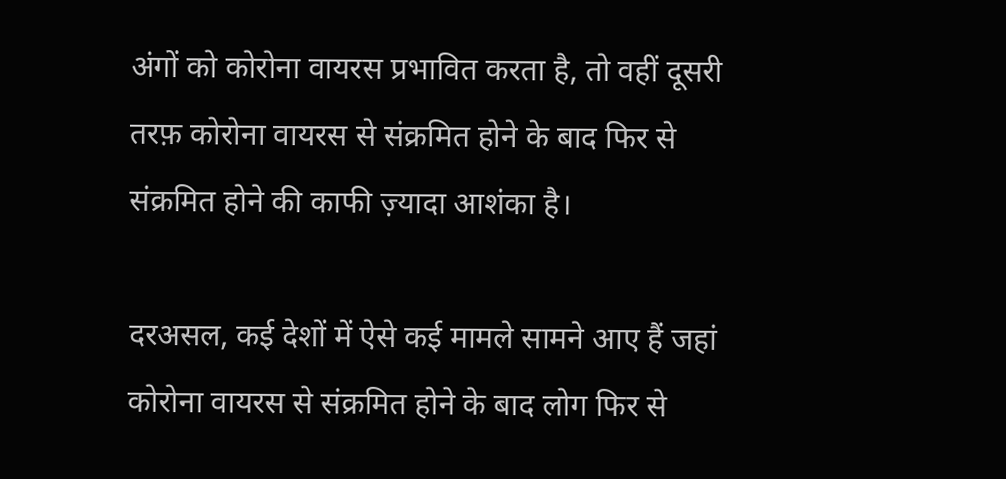अंगों को कोरोना वायरस प्रभावित करता है, तो वहीं दूसरी तरफ़ कोरोना वायरस से संक्रमित होने के बाद फिर से संक्रमित होने की काफी ज़्यादा आशंका है।

दरअसल, कई देशों में ऐसे कई मामले सामने आए हैं जहां कोरोना वायरस से संक्रमित होने के बाद लोग फिर से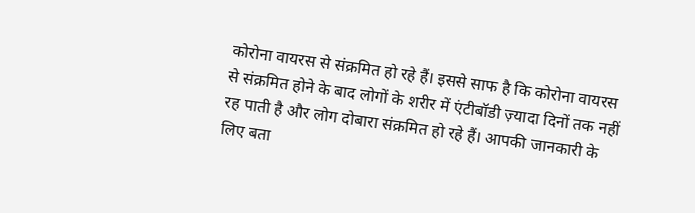कोरोना वायरस से संक्रमित हो रहे हैं। इससे साफ है कि कोरोना वायरस से संक्रमित होने के बाद लोगों के शरीर में एंटीबॉडी ज़्यादा दिनों तक नहीं रह पाती है और लोग दोबारा संक्रमित हो रहे हैं। आपकी जानकारी के लिए बता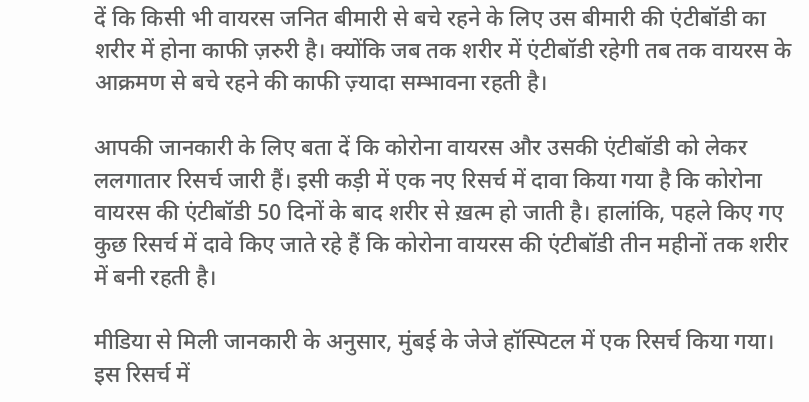दें कि किसी भी वायरस जनित बीमारी से बचे रहने के लिए उस बीमारी की एंटीबॉडी का शरीर में होना काफी ज़रुरी है। क्योंकि जब तक शरीर में एंटीबॉडी रहेगी तब तक वायरस के आक्रमण से बचे रहने की काफी ज़्यादा सम्भावना रहती है।

आपकी जानकारी के लिए बता दें कि कोरोना वायरस और उसकी एंटीबॉडी को लेकर ललगातार रिसर्च जारी हैं। इसी कड़ी में एक नए रिसर्च में दावा किया गया है कि कोरोना वायरस की एंटीबॉडी 50 दिनों के बाद शरीर से ख़त्म हो जाती है। हालांकि, पहले किए गए कुछ रिसर्च में दावे किए जाते रहे हैं कि कोरोना वायरस की एंटीबॉडी तीन महीनों तक शरीर में बनी रहती है।

मीडिया से मिली जानकारी के अनुसार, मुंबई के जेजे हॉस्पिटल में एक रिसर्च किया गया। इस रिसर्च में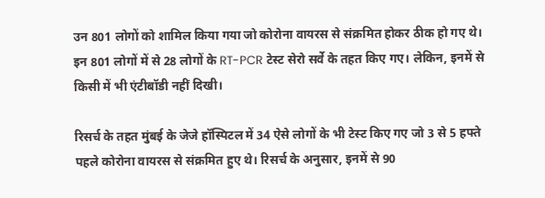उन 801 लोगों को शामिल किया गया जो कोरोना वायरस से संक्रमित होकर ठीक हो गए थे। इन 801 लोगों में से 28 लोगों के RT-PCR टेस्ट सेरो सर्वे के तहत किए गए। लेकिन, इनमें से किसी में भी एंटीबॉडी नहीं दिखी।

रिसर्च के तहत मुंबई के जेजे हॉस्पिटल में 34 ऐसे लोगों के भी टेस्ट किए गए जो 3 से 5 हफ्ते पहले कोरोना वायरस से संक्रमित हुए थे। रिसर्च के अनुसार, इनमें से 90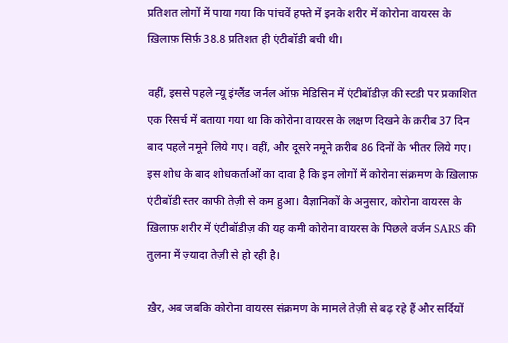प्रतिशत लोगों में पाया गया कि पांचवें हफ्ते में इनके शरीर में कोरोना वायरस के ख़िलाफ़ सिर्फ़ 38.8 प्रतिशत ही एंटीबॉडी बची थी।

वहीं, इससे पहले न्यू इंग्लैंड जर्नल ऑफ़ मेडिसिन में एंटीबॉडीज़ की स्टडी पर प्रकाशित एक रिसर्च में बताया गया था कि कोरोना वायरस के लक्षण दिखने के क़रीब 37 दिन बाद पहले नमूने लिये गए। वहीं, और दूसरे नमूने क़रीब 86 दिनों के भीतर लिये गए। इस शोध के बाद शोधकर्ताओं का दावा है कि इन लोगों में कोरोना संक्रमण के ख़िलाफ़ एंटीबॉडी स्तर काफी तेज़ी से कम हुआ। वैज्ञानिकों के अनुसार, कोरोना वायरस के ख़िलाफ़ शरीर में एंटीबॉडीज़ की यह कमी कोरोना वायरस के पिछले वर्जन SARS की तुलना में ज़्यादा तेज़ी से हो रही है।

ख़ैर, अब जबकि कोरोना वायरस संक्रमण के मामले तेज़ी से बढ़ रहे हैं और सर्दियों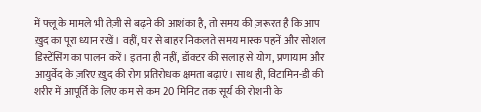में फ्लू के मामले भी तेज़ी से बढ़ने की आशंका है, तो समय की ज़रूरत है कि आप ख़ुद का पूरा ध्यान रखें। वहीं, घर से बाहर निकलते समय मास्क पहनें और सोशल डिस्टेंसिंग का पालन करें। इतना ही नहीं, डॉक्टर की सलाह से योग, प्रणायाम और आयुर्वेद के ज़रिए ख़ुद की रोग प्रतिरोधक क्षमता बढ़ाएं। साथ ही, विटामिन-डी की शरीर में आपूर्ति के लिए कम से कम 20 मिनिट तक सूर्य की रोशनी के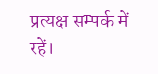प्रत्यक्ष सम्पर्क में रहें।